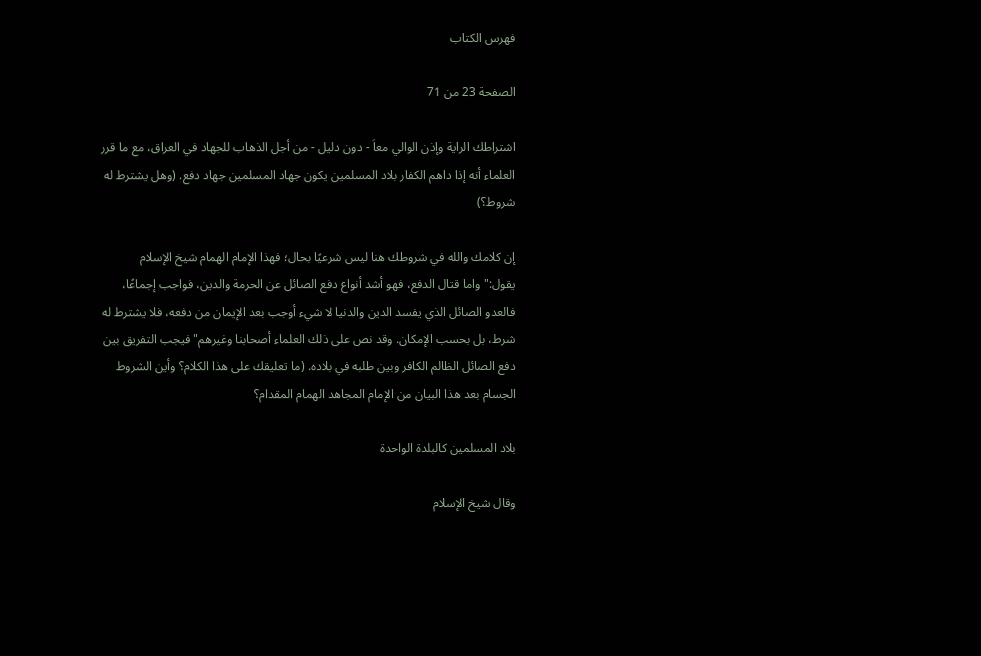فهرس الكتاب

الصفحة 23 من 71

اشتراطك الراية وإذن الوالي معاَ - دون دليل - من أجل الذهاب للجهاد في العراق، مع ما قرر العلماء أنه إذا داهم الكفار بلاد المسلمين يكون جهاد المسلمين جهاد دفع. (وهل يشترط له شروط؟)

إن كلامك والله في شروطك هنا ليس شرعيًا بحال؛ فهذا الإمام الهمام شيخ الإسلام يقول:"واما قتال الدفع، فهو أشد أنواع دفع الصائل عن الحرمة والدين، فواجب إجماعًا، فالعدو الصائل الذي يفسد الدين والدنيا لا شيء أوجب بعد الإيمان من دفعه، فلا يشترط له شرط، بل بحسب الإمكان. وقد نص على ذلك العلماء أصحابنا وغيرهم"فيجب التفريق بين دفع الصائل الظالم الكافر وبين طلبه في بلاده. (ما تعليقك على هذا الكلام؟ وأين الشروط الجسام بعد هذا البيان من الإمام المجاهد الهمام المقدام؟

بلاد المسلمين كالبلدة الواحدة

وقال شيخ الإسلام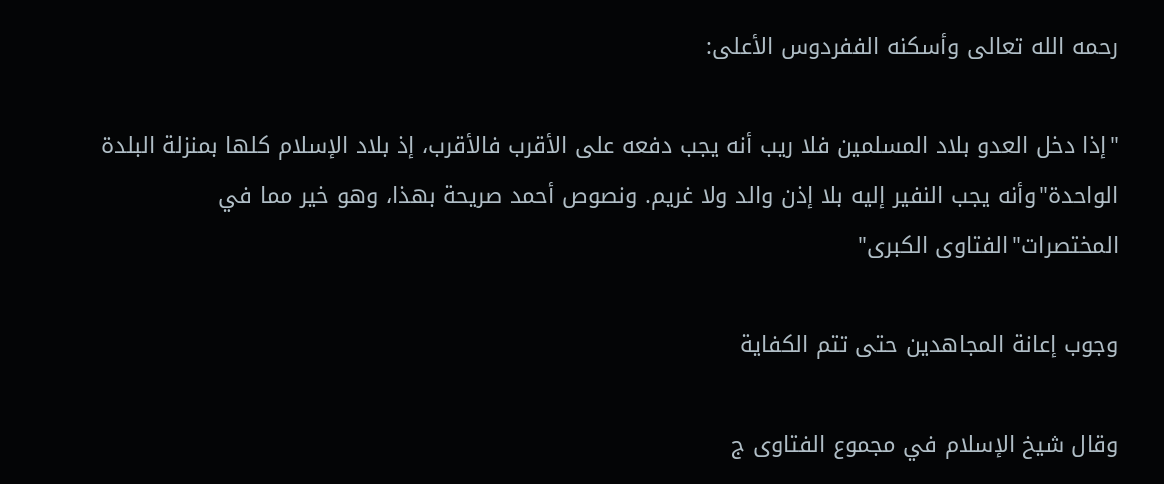رحمه الله تعالى وأسكنه الففردوس الأعلى:

"إذا دخل العدو بلاد المسلمين فلا ريب أنه يجب دفعه على الأقرب فالأقرب، إذ بلاد الإسلام كلها بمنزلة البلدة الواحدة"وأنه يجب النفير إليه بلا إذن والد ولا غريم. ونصوص أحمد صريحة بهذا، وهو خير مما في المختصرات"الفتاوى الكبرى"

وجوب إعانة المجاهدين حتى تتم الكفاية

وقال شيخ الإسلام في مجموع الفتاوى ج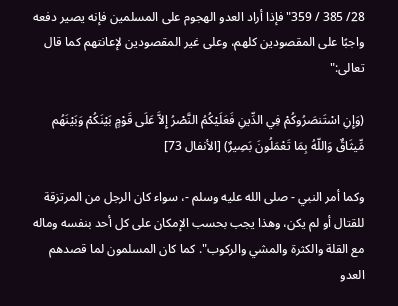28/ 385 / 359"فإذا أراد العدو الهجوم على المسلمين فإنه يصير دفعه واجبًا على المقصودين كلهم، وعلى غير المقصودين لإعانتهم كما قال تعالى:"

(وَإِنِ اسْتَنصَرُوكُمْ فِي الدِّينِ فَعَلَيْكُمُ النَّصْرُ إِلاَّ عَلَى قَوْمٍ بَيْنَكُمْ وَبَيْنَهُم مِّيثَاقٌ وَاللّهُ بِمَا تَعْمَلُونَ بَصِيرٌ) [الأنفال 73]

وكما أمر النبي - صلى الله عليه وسلم -، سواء كان الرجل من المرتزقة للقتال أو لم يكن، وهذا يجب بحسب الإمكان على كل أحد بنفسه وماله مع القلة والكثرة والمشي والركوب". كما كان المسلمون لما قصدهم العدو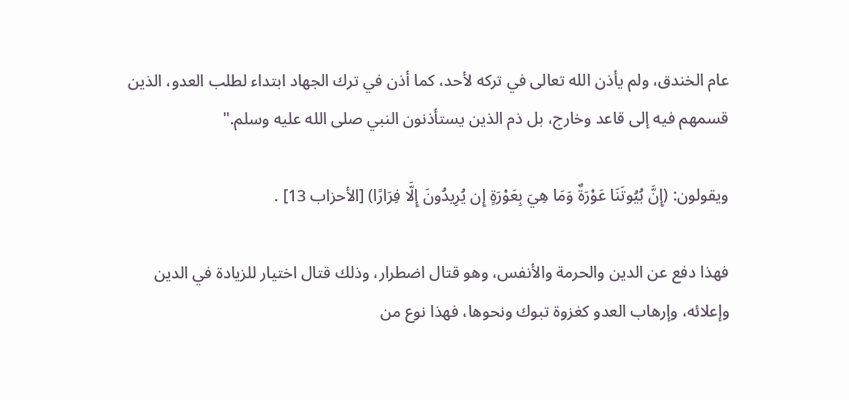عام الخندق، ولم يأذن الله تعالى في تركه لأحد، كما أذن في ترك الجهاد ابتداء لطلب العدو، الذين قسمهم فيه إلى قاعد وخارج، بل ذم الذين يستأذنون النبي صلى الله عليه وسلم."

ويقولون: (إِنَّ بُيُوتَنَا عَوْرَةٌ وَمَا هِيَ بِعَوْرَةٍ إِن يُرِيدُونَ إِلَّا فِرَارًا) [الأحزاب 13] .

فهذا دفع عن الدين والحرمة والأنفس، وهو قتال اضطرار، وذلك قتال اختيار للزيادة في الدين وإعلائه، وإرهاب العدو كغزوة تبوك ونحوها، فهذا نوع من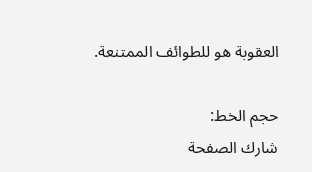العقوبة هو للطوائف الممتنعة.

حجم الخط:
شارك الصفحة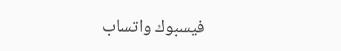فيسبوك واتساب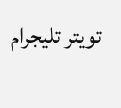تويتر تليجرام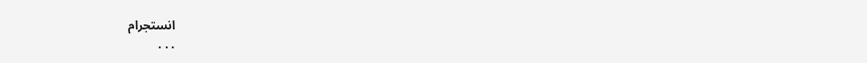انستجرام
. . .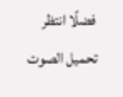فضلًا انتظر تحميل الصوت